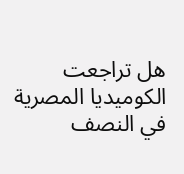هل تراجعت الكوميديا المصرية في النصف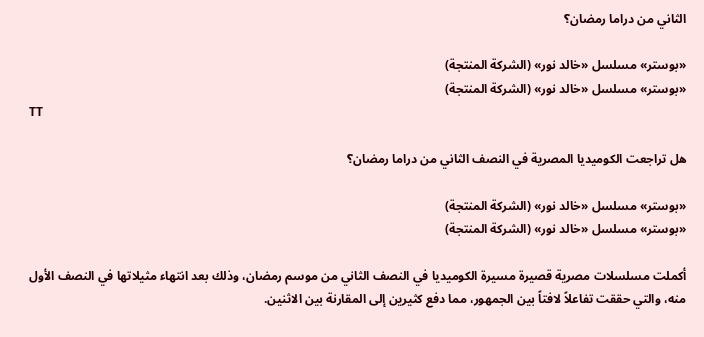الثاني من دراما رمضان؟

«بوستر» مسلسل «خالد نور» (الشركة المنتجة)
«بوستر» مسلسل «خالد نور» (الشركة المنتجة)
TT

هل تراجعت الكوميديا المصرية في النصف الثاني من دراما رمضان؟

«بوستر» مسلسل «خالد نور» (الشركة المنتجة)
«بوستر» مسلسل «خالد نور» (الشركة المنتجة)

أكملت مسلسلات مصرية قصيرة مسيرة الكوميديا في النصف الثاني من موسم رمضان، وذلك بعد انتهاء مثيلاتها في النصف الأول منه، والتي حققت تفاعلاً لافتاً بين الجمهور، مما دفع كثيرين إلى المقارنة بين الاثنين.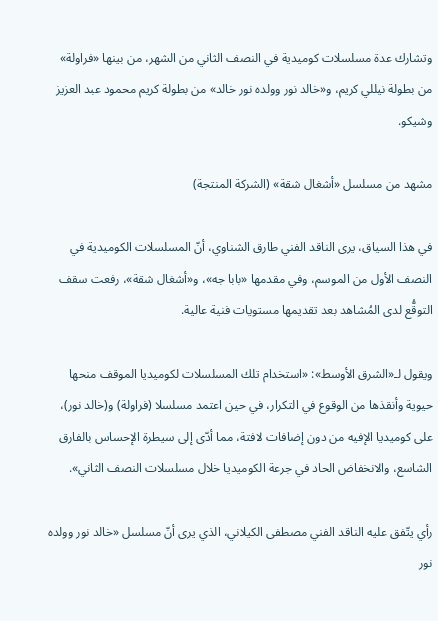وتشارك عدة مسلسلات كوميدية في النصف الثاني من الشهر، من بينها «فراولة» من بطولة نيللي كريم، و«خالد نور وولده نور خالد» من بطولة كريم محمود عبد العزيز وشيكو.

مشهد من مسلسل «أشغال شقة» (الشركة المنتجة)

في هذا السياق، يرى الناقد الفني طارق الشناوي، أنّ المسلسلات الكوميدية في النصف الأول من الموسم، وفي مقدمها «بابا جه»، و«أشغال شقة»، رفعت سقف التوقُّع لدى المُشاهد بعد تقديمها مستويات فنية عالية.

ويقول لـ«الشرق الأوسط»: «استخدام تلك المسلسلات لكوميديا الموقف منحها حيوية وأنقذها من الوقوع في التكرار، في حين اعتمد مسلسلا (فراولة) و(خالد نور)، على كوميديا الإفيه من دون إضافات لافتة، مما أدّى إلى سيطرة الإحساس بالفارق الشاسع، والانخفاض الحاد في جرعة الكوميديا خلال مسلسلات النصف الثاني».

رأي يتّفق عليه الناقد الفني مصطفى الكيلاني، الذي يرى أنّ مسلسل «خالد نور وولده نور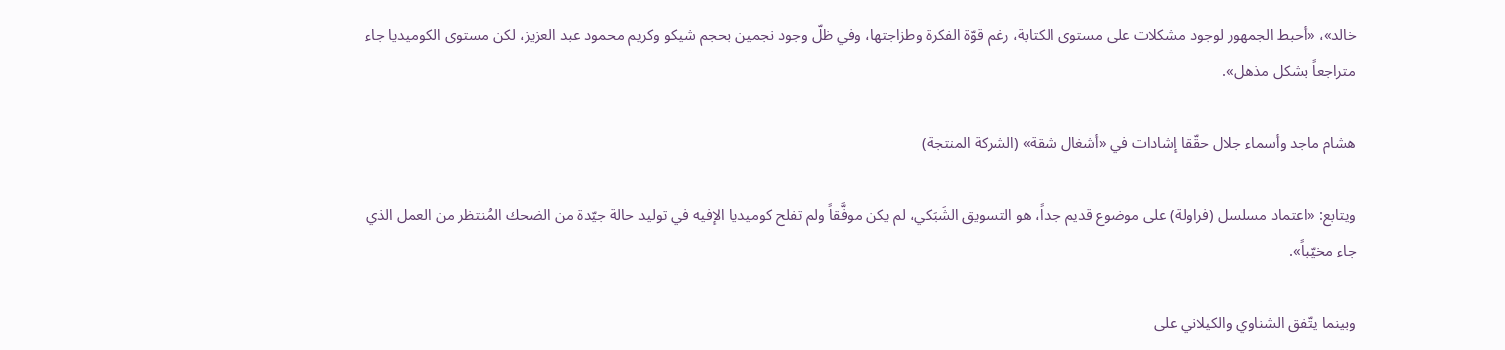خالد»، «أحبط الجمهور لوجود مشكلات على مستوى الكتابة، رغم قوّة الفكرة وطزاجتها، وفي ظلّ وجود نجمين بحجم شيكو وكريم محمود عبد العزيز، لكن مستوى الكوميديا جاء متراجعاً بشكل مذهل».

هشام ماجد وأسماء جلال حقّقا إشادات في «أشغال شقة» (الشركة المنتجة)

ويتابع: «اعتماد مسلسل (فراولة) على موضوع قديم جداً، هو التسويق الشَبَكي، لم يكن موفَّقاً ولم تفلح كوميديا الإفيه في توليد حالة جيّدة من الضحك المُنتظر من العمل الذي جاء مخيّباً».

وبينما يتّفق الشناوي والكيلاني على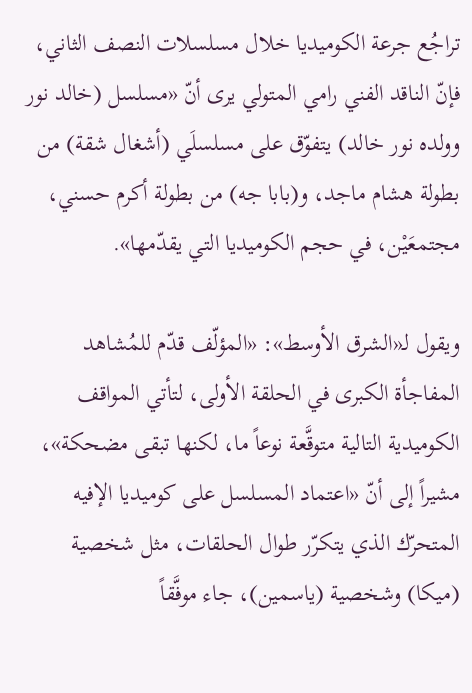تراجُع جرعة الكوميديا خلال مسلسلات النصف الثاني، فإنّ الناقد الفني رامي المتولي يرى أنّ «مسلسل (خالد نور وولده نور خالد) يتفوّق على مسلسلَي (أشغال شقة) من بطولة هشام ماجد، و(بابا جه) من بطولة أكرم حسني، مجتمعَيْن، في حجم الكوميديا التي يقدّمها».

ويقول لـ«الشرق الأوسط»: «المؤلّف قدّم للمُشاهد المفاجأة الكبرى في الحلقة الأولى، لتأتي المواقف الكوميدية التالية متوقَّعة نوعاً ما، لكنها تبقى مضحكة»، مشيراً إلى أنّ «اعتماد المسلسل على كوميديا الإفيه المتحرّك الذي يتكرّر طوال الحلقات، مثل شخصية (ميكا) وشخصية (ياسمين)، جاء موفَّقاً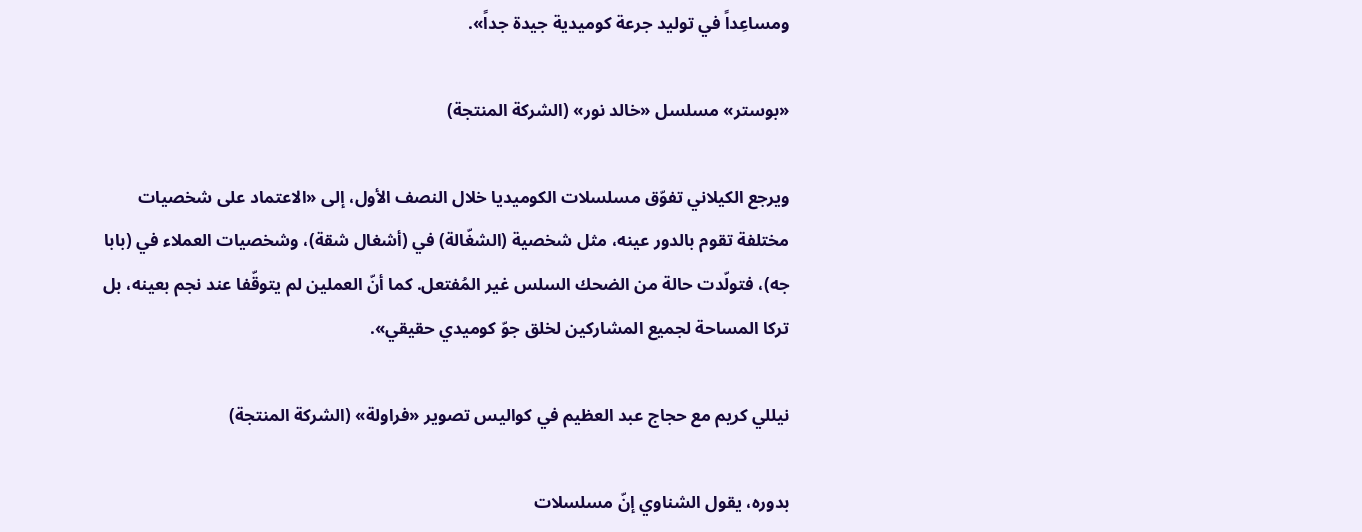ومساعِداً في توليد جرعة كوميدية جيدة جداً».

«بوستر» مسلسل «خالد نور» (الشركة المنتجة)

ويرجع الكيلاني تفوّق مسلسلات الكوميديا خلال النصف الأول، إلى «الاعتماد على شخصيات مختلفة تقوم بالدور عينه، مثل شخصية (الشغّالة) في (أشغال شقة)، وشخصيات العملاء في (بابا جه)، فتولّدت حالة من الضحك السلس غير المُفتعل. كما أنّ العملين لم يتوقّفا عند نجم بعينه، بل تركا المساحة لجميع المشاركين لخلق جوّ كوميدي حقيقي».

نيللي كريم مع حجاج عبد العظيم في كواليس تصوير «فراولة» (الشركة المنتجة)

بدوره، يقول الشناوي إنّ مسلسلات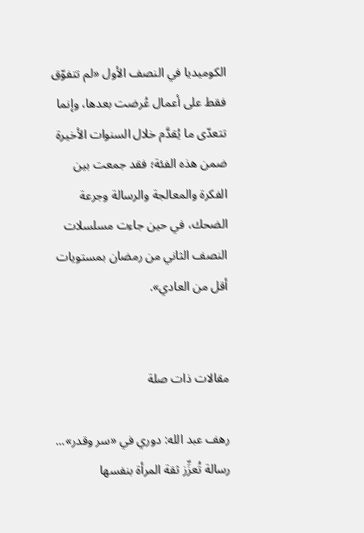الكوميديا في النصف الأول «لم تتفوّق فقط على أعمال عُرضت بعدها، وإنما تتعدّى ما يُقدَّم خلال السنوات الأخيرة ضمن هذه الفئة؛ فقد جمعت بين الفكرة والمعالجة والرسالة وجرعة الضحك، في حين جاءت مسلسلات النصف الثاني من رمضان بمستويات أقل من العادي».


مقالات ذات صلة

رهف عبد الله: دوري في «سر وقدر»... رسالة تُعزِّز ثقة المرأة بنفسها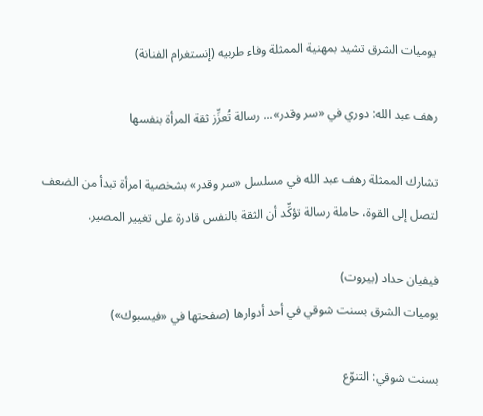يوميات الشرق تشيد بمهنية الممثلة وفاء طربيه (إنستغرام الفنانة)

رهف عبد الله: دوري في «سر وقدر»... رسالة تُعزِّز ثقة المرأة بنفسها

تشارك الممثلة رهف عبد الله في مسلسل «سر وقدر» بشخصية امرأة تبدأ من الضعف لتصل إلى القوة، حاملة رسالة تؤكِّد أن الثقة بالنفس قادرة على تغيير المصير.

فيفيان حداد (بيروت)
يوميات الشرق بسنت شوقي في أحد أدوارها (صفحتها في «فيسبوك»)

بسنت شوقي: التنوّع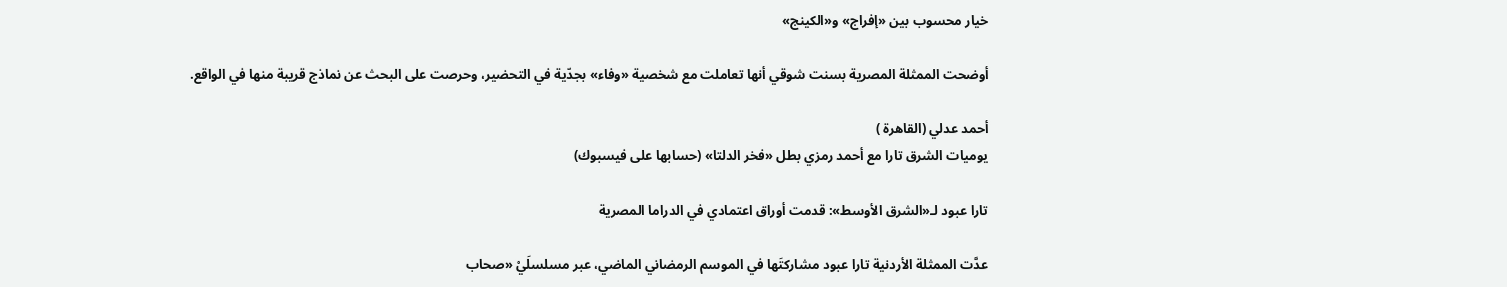خيار محسوب بين «إفراج» و«الكينج»

أوضحت الممثلة المصرية بسنت شوقي أنها تعاملت مع شخصية «وفاء» بجدّية في التحضير، وحرصت على البحث عن نماذج قريبة منها في الواقع.

أحمد عدلي (القاهرة )
يوميات الشرق تارا مع أحمد رمزي بطل «فخر الدلتا» (حسابها على فيسبوك)

تارا عبود لـ«الشرق الأوسط»: قدمت أوراق اعتمادي في الدراما المصرية

عدَّت الممثلة الأردنية تارا عبود مشاركتَها في الموسم الرمضاني الماضي، عبر مسلسلَيْ «صحاب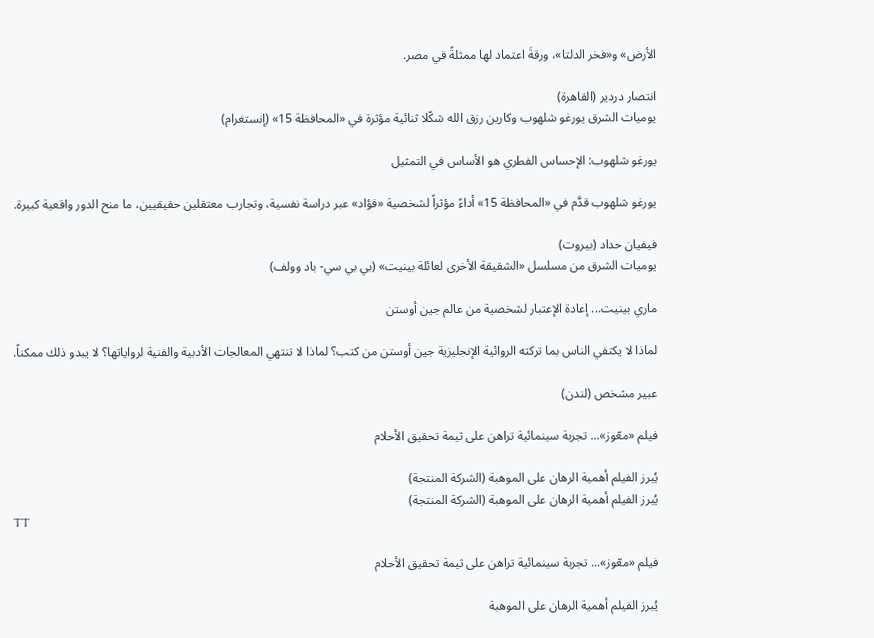الأرض» و«فخر الدلتا»، ورقةَ اعتماد لها ممثلةً في مصر.

انتصار دردير (القاهرة)
يوميات الشرق يورغو شلهوب وكارين رزق الله شكّلا ثنائية مؤثرة في «المحافظة 15» (إنستغرام)

يورغو شلهوب: الإحساس الفطري هو الأساس في التمثيل

يورغو شلهوب قدَّم في «المحافظة 15» أداءً مؤثراً لشخصية «فؤاد» عبر دراسة نفسية، وتجارب معتقلين حقيقيين، ما منح الدور واقعية كبيرة.

فيفيان حداد (بيروت)
يوميات الشرق من مسلسل «الشقيقة الأخرى لعائلة بينيت» (بي بي سي- باد وولف)

ماري بينيت... إعادة الإعتبار لشخصية من عالم جين أوستن

لماذا لا يكتفي الناس بما تركته الروائية الإنجليزية جين أوستن من كتب؟ لماذا لا تنتهي المعالجات الأدبية والفنية لرواياتها؟ لا يبدو ذلك ممكناً.

عبير مشخص (لندن)

فيلم «معّوز»... تجربة سينمائية تراهن على ثيمة تحقيق الأحلام

يُبرز الفيلم أهمية الرهان على الموهبة (الشركة المنتجة)
يُبرز الفيلم أهمية الرهان على الموهبة (الشركة المنتجة)
TT

فيلم «معّوز»... تجربة سينمائية تراهن على ثيمة تحقيق الأحلام

يُبرز الفيلم أهمية الرهان على الموهبة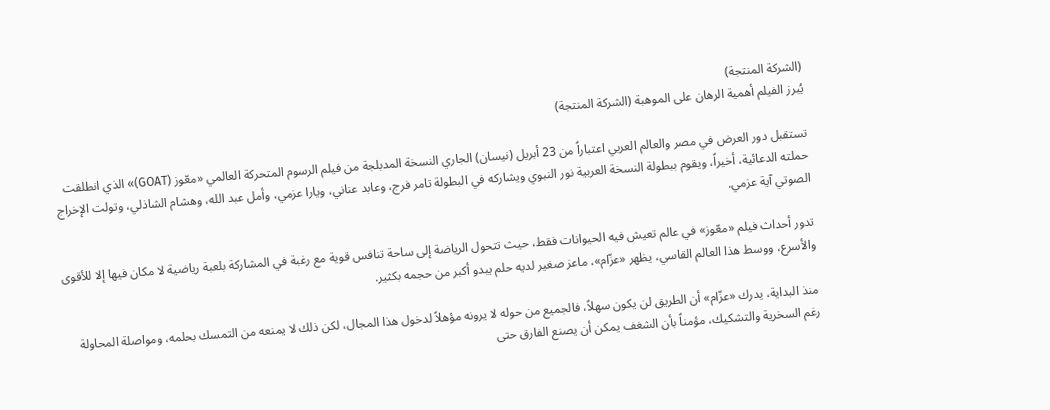(الشركة المنتجة)
يُبرز الفيلم أهمية الرهان على الموهبة (الشركة المنتجة)

تستقبل دور العرض في مصر والعالم العربي اعتباراً من 23 أبريل (نيسان) الجاري النسخة المدبلجة من فيلم الرسوم المتحركة العالمي «معّوز (GOAT)» الذي انطلقت حملته الدعائية، أخيراً، ويقوم ببطولة النسخة العربية نور النبوي ويشاركه في البطولة تامر فرج، وعابد عناني، ويارا عزمي، وأمل عبد الله، وهشام الشاذلي، وتولت الإخراج الصوتي آية عزمي.

تدور أحداث فيلم «معّوز» في عالم تعيش فيه الحيوانات فقط، حيث تتحول الرياضة إلى ساحة تنافس قوية مع رغبة في المشاركة بلعبة رياضية لا مكان فيها إلا للأقوى والأسرع، ووسط هذا العالم القاسي، يظهر «عزّام»، ماعز صغير لديه حلم يبدو أكبر من حجمه بكثير.

منذ البداية، يدرك «عزّام» أن الطريق لن يكون سهلاً، فالجميع من حوله لا يرونه مؤهلاً لدخول هذا المجال، لكن ذلك لا يمنعه من التمسك بحلمه، ومواصلة المحاولة رغم السخرية والتشكيك، مؤمناً بأن الشغف يمكن أن يصنع الفارق حتى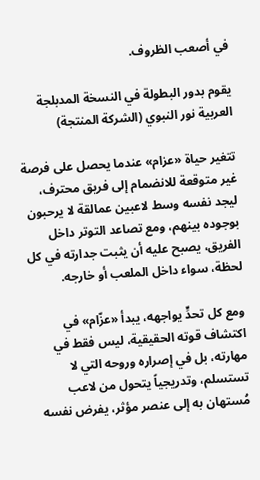في أصعب الظروف.

يقوم بدور البطولة في النسخة المدبلجة العربية نور النبوي (الشركة المنتجة)

تتغير حياة «عزام» عندما يحصل على فرصة غير متوقعة للانضمام إلى فريق محترف، ليجد نفسه وسط لاعبين عمالقة لا يرحبون بوجوده بينهم، ومع تصاعد التوتر داخل الفريق، يصبح عليه أن يثبت جدارته في كل لحظة، سواء داخل الملعب أو خارجه.

ومع كل تحدٍّ يواجهه، يبدأ «عزّام» في اكتشاف قوته الحقيقية، ليس فقط في مهارته، بل في إصراره وروحه التي لا تستسلم، وتدريجياً يتحول من لاعب مُستهان به إلى عنصر مؤثر، يفرض نفسه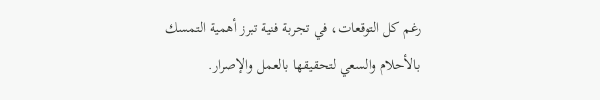رغم كل التوقعات، في تجربة فنية تبرز أهمية التمسك بالأحلام والسعي لتحقيقها بالعمل والإصرار.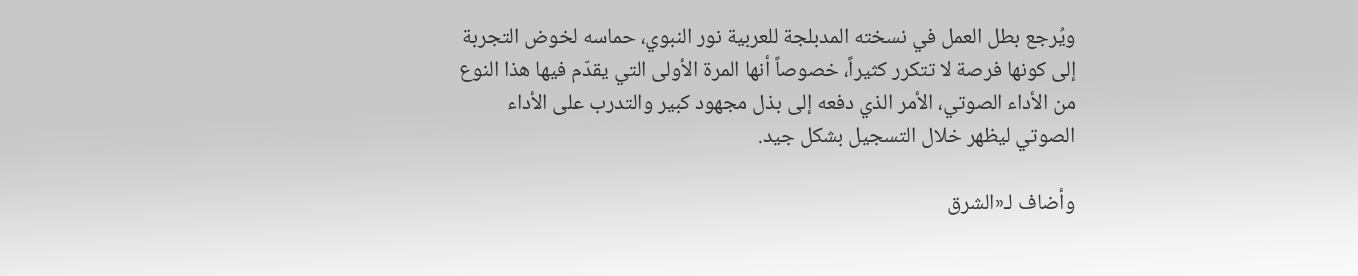ويُرجع بطل العمل في نسخته المدبلجة للعربية نور النبوي، حماسه لخوض التجربة إلى كونها فرصة لا تتكرر كثيراً، خصوصاً أنها المرة الأولى التي يقدّم فيها هذا النوع من الأداء الصوتي، الأمر الذي دفعه إلى بذل مجهود كبير والتدرب على الأداء الصوتي ليظهر خلال التسجيل بشكل جيد.

وأضاف لـ«الشرق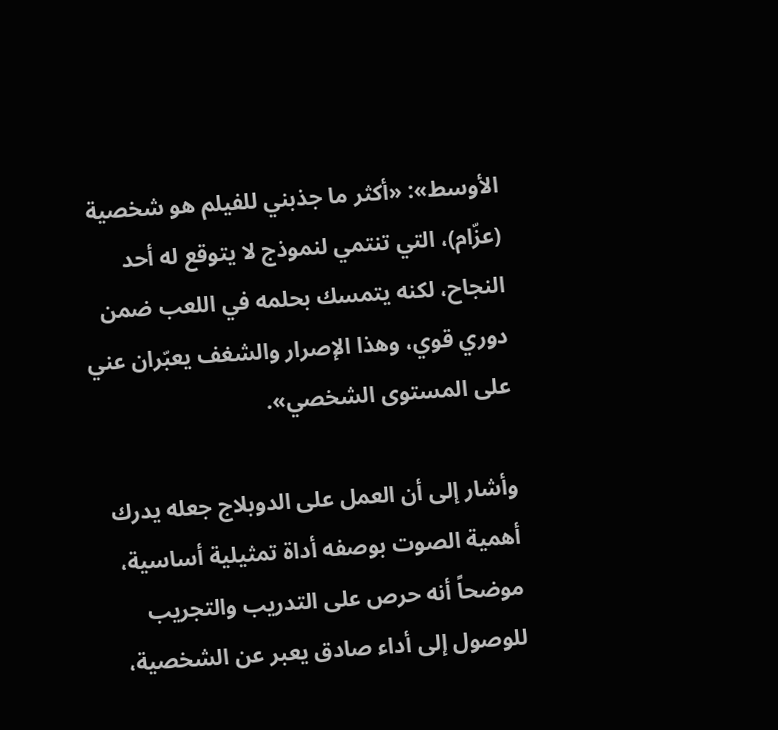الأوسط»: «أكثر ما جذبني للفيلم هو شخصية (عزّام)، التي تنتمي لنموذج لا يتوقع له أحد النجاح، لكنه يتمسك بحلمه في اللعب ضمن دوري قوي، وهذا الإصرار والشغف يعبّران عني على المستوى الشخصي».

وأشار إلى أن العمل على الدوبلاج جعله يدرك أهمية الصوت بوصفه أداة تمثيلية أساسية، موضحاً أنه حرص على التدريب والتجريب للوصول إلى أداء صادق يعبر عن الشخصية،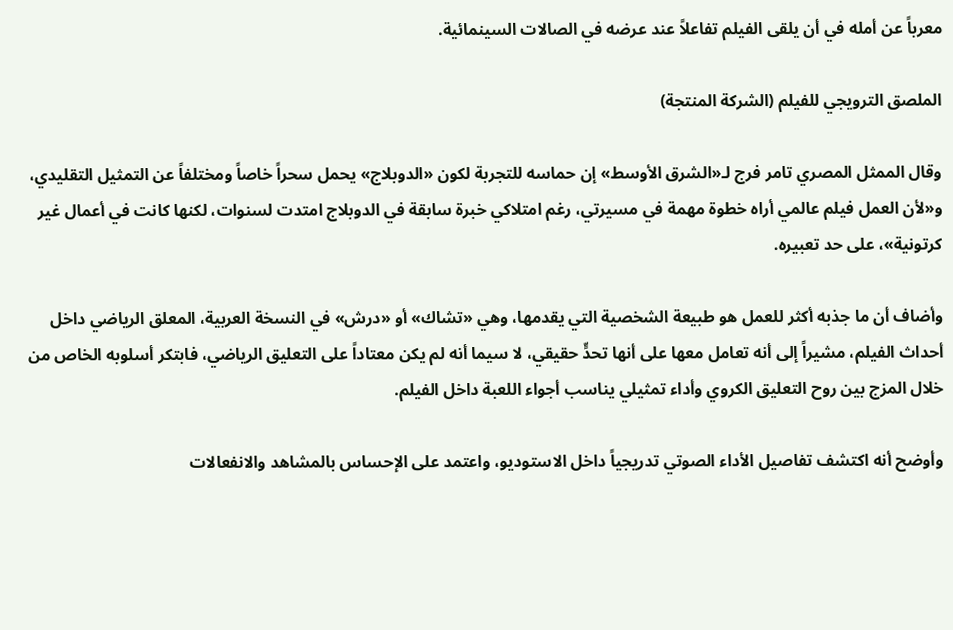معرباً عن أمله في أن يلقى الفيلم تفاعلاً عند عرضه في الصالات السينمائية.

الملصق الترويجي للفيلم (الشركة المنتجة)

وقال الممثل المصري تامر فرج لـ«الشرق الأوسط» إن حماسه للتجربة لكون «الدوبلاج» يحمل سحراً خاصاً ومختلفاً عن التمثيل التقليدي، و«لأن العمل فيلم عالمي أراه خطوة مهمة في مسيرتي، رغم امتلاكي خبرة سابقة في الدوبلاج امتدت لسنوات، لكنها كانت في أعمال غير كرتونية»، على حد تعبيره.

وأضاف أن ما جذبه أكثر للعمل هو طبيعة الشخصية التي يقدمها، وهي «تشاك» أو «درش» في النسخة العربية، المعلق الرياضي داخل أحداث الفيلم، مشيراً إلى أنه تعامل معها على أنها تحدٍّ حقيقي، لا سيما أنه لم يكن معتاداً على التعليق الرياضي، فابتكر أسلوبه الخاص من خلال المزج بين روح التعليق الكروي وأداء تمثيلي يناسب أجواء اللعبة داخل الفيلم.

وأوضح أنه اكتشف تفاصيل الأداء الصوتي تدريجياً داخل الاستوديو، واعتمد على الإحساس بالمشاهد والانفعالات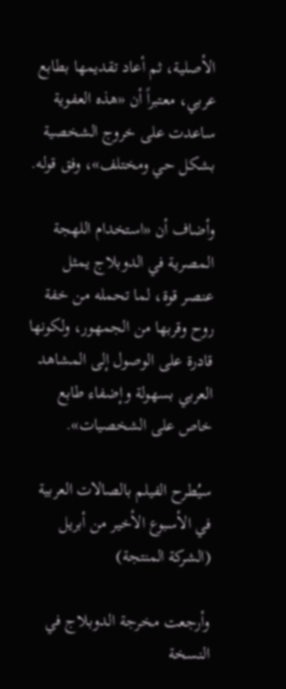الأصلية، ثم أعاد تقديمها بطابع عربي، معتبراً أن «هذه العفوية ساعدت على خروج الشخصية بشكل حي ومختلف»، وفق قوله.

وأضاف أن «استخدام اللهجة المصرية في الدوبلاج يمثل عنصر قوة، لما تحمله من خفة روح وقربها من الجمهور، ولكونها قادرة على الوصول إلى المشاهد العربي بسهولة وإضفاء طابع خاص على الشخصيات».

سيُطرح الفيلم بالصالات العربية في الأسبوع الأخير من أبريل (الشركة المنتجة)

وأرجعت مخرجة الدوبلاج في النسخة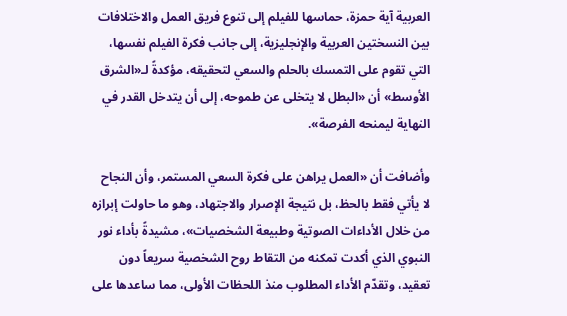العربية آية حمزة، حماسها للفيلم إلى تنوع فريق العمل والاختلافات بين النسختين العربية والإنجليزية، إلى جانب فكرة الفيلم نفسها، التي تقوم على التمسك بالحلم والسعي لتحقيقه، مؤكدةً لـ«الشرق الأوسط» أن «البطل لا يتخلى عن طموحه، إلى أن يتدخل القدر في النهاية ليمنحه الفرصة».

وأضافت أن «العمل يراهن على فكرة السعي المستمر، وأن النجاح لا يأتي فقط بالحظ، بل نتيجة الإصرار والاجتهاد، وهو ما حاولت إبرازه من خلال الأداءات الصوتية وطبيعة الشخصيات»، مشيدةً بأداء نور النبوي الذي أكدت تمكنه من التقاط روح الشخصية سريعاً دون تعقيد، وتقدّم الأداء المطلوب منذ اللحظات الأولى، مما ساعدها على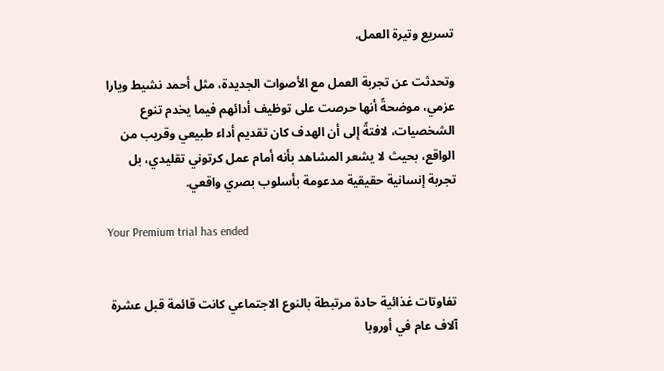تسريع وتيرة العمل.

وتحدثت عن تجربة العمل مع الأصوات الجديدة، مثل أحمد نشيط ويارا عزمي، موضحةً أنها حرصت على توظيف أدائهم فيما يخدم تنوع الشخصيات، لافتةً إلى أن الهدف كان تقديم أداء طبيعي وقريب من الواقع، بحيث لا يشعر المشاهد بأنه أمام عمل كرتوني تقليدي، بل تجربة إنسانية حقيقية مدعومة بأسلوب بصري واقعي.

Your Premium trial has ended


تفاوتات غذائية حادة مرتبطة بالنوع الاجتماعي كانت قائمة قبل عشرة آلاف عام في أوروبا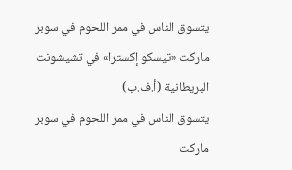يتسوق الناس في ممر اللحوم في سوبر ماركت «تيسكو إكسترا» في تشيشونت البريطانية (أ.ف.ب)
يتسوق الناس في ممر اللحوم في سوبر ماركت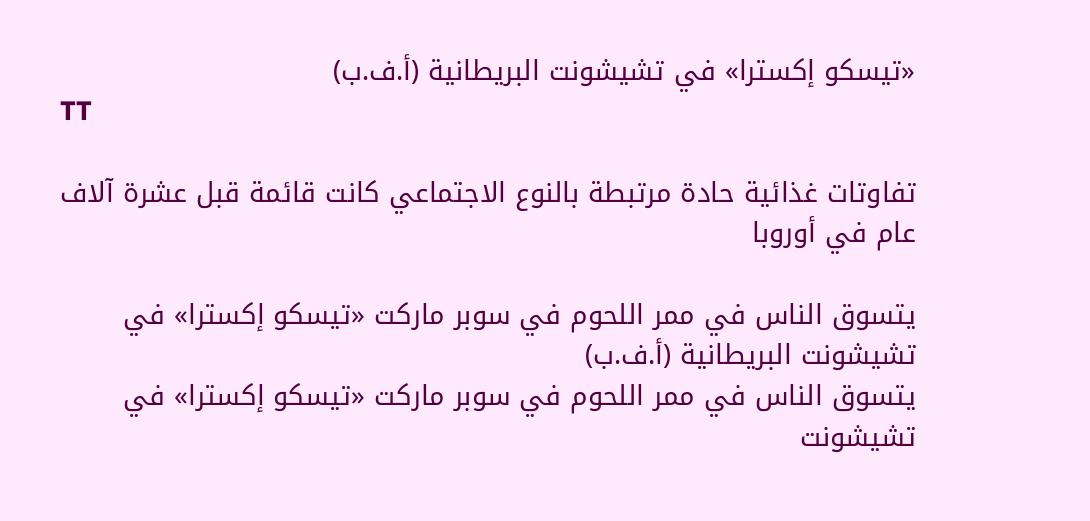«تيسكو إكسترا» في تشيشونت البريطانية (أ.ف.ب)
TT

تفاوتات غذائية حادة مرتبطة بالنوع الاجتماعي كانت قائمة قبل عشرة آلاف عام في أوروبا

يتسوق الناس في ممر اللحوم في سوبر ماركت «تيسكو إكسترا» في تشيشونت البريطانية (أ.ف.ب)
يتسوق الناس في ممر اللحوم في سوبر ماركت «تيسكو إكسترا» في تشيشونت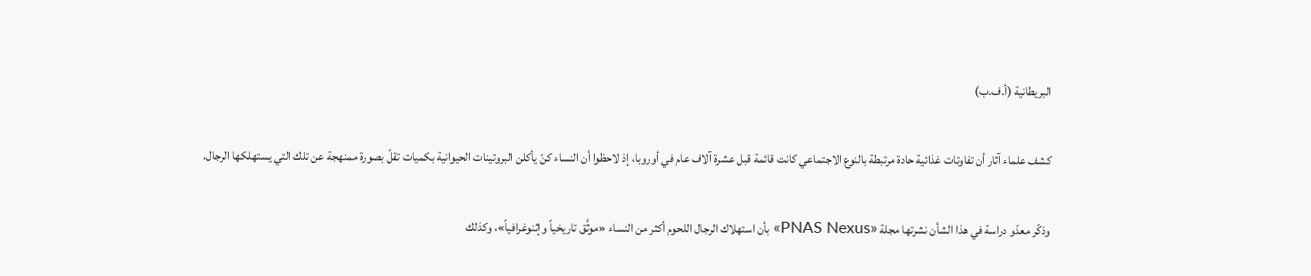البريطانية (أ.ف.ب)

كشف علماء آثار أن تفاوتات غذائية حادة مرتبطة بالنوع الاجتماعي كانت قائمة قبل عشرة آلاف عام في أوروبا، إذ لاحظوا أن النساء كنّ يأكلن البروتينات الحيوانية بكميات تقلّ بصورة ممنهجة عن تلك التي يستهلكها الرجال.

وذكّر معدّو دراسة في هذا الشأن نشرتها مجلة «PNAS Nexus» بأن استهلاك الرجال اللحوم أكثر من النساء «موثَّق تاريخياً وإثنوغرافياً»، وكذلك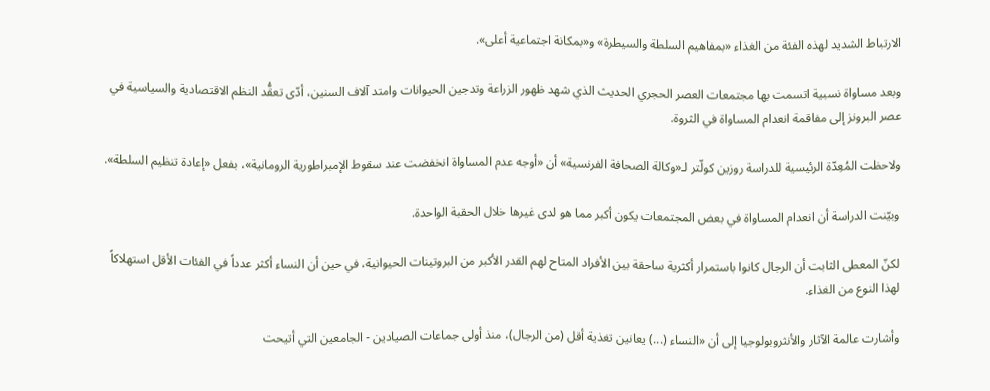الارتباط الشديد لهذه الفئة من الغذاء «بمفاهيم السلطة والسيطرة» و«بمكانة اجتماعية أعلى».

وبعد مساواة نسبية اتسمت بها مجتمعات العصر الحجري الحديث الذي شهد ظهور الزراعة وتدجين الحيوانات وامتد آلاف السنين، أدّى تعقُّد النظم الاقتصادية والسياسية في عصر البرونز إلى مفاقمة انعدام المساواة في الثروة.

ولاحظت المُعِدّة الرئيسية للدراسة روزين كولّتر لـ«وكالة الصحافة الفرنسية» أن «أوجه عدم المساواة انخفضت عند سقوط الإمبراطورية الرومانية»، بفعل «إعادة تنظيم السلطة».

وبيّنت الدراسة أن انعدام المساواة في بعض المجتمعات يكون أكبر مما هو لدى غيرها خلال الحقبة الواحدة.

لكنّ المعطى الثابت أن الرجال كانوا باستمرار أكثرية ساحقة بين الأفراد المتاح لهم القدر الأكبر من البروتينات الحيوانية، في حين أن النساء أكثر عدداً في الفئات الأقل استهلاكاً لهذا النوع من الغذاء.

وأشارت عالمة الآثار والأنثروبولوجيا إلى أن «النساء (...) يعانين تغذية أقل (من الرجال)، منذ أولى جماعات الصيادين - الجامعين التي أتيحت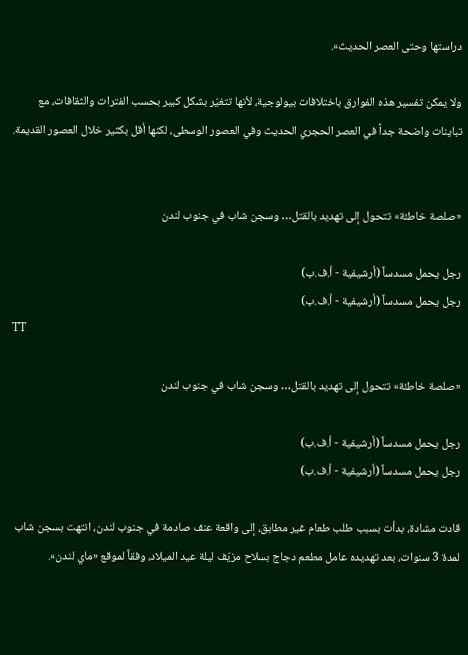دراستها وحتى العصر الحديث».

ولا يمكن تفسير هذه الفوارق باختلافات بيولوجية، لأنها تتغيّر بشكل كبير بحسب الفترات والثقافات، مع تباينات واضحة جداً في العصر الحجري الحديث وفي العصور الوسطى، لكنها أقل بكثير خلال العصور القديمة.


«صلصة خاطئة» تتحول إلى تهديد بالقتل… وسجن شاب في جنوب لندن

رجل يحمل مسدساً (أرشيفية - أ.ف.ب)
رجل يحمل مسدساً (أرشيفية - أ.ف.ب)
TT

«صلصة خاطئة» تتحول إلى تهديد بالقتل… وسجن شاب في جنوب لندن

رجل يحمل مسدساً (أرشيفية - أ.ف.ب)
رجل يحمل مسدساً (أرشيفية - أ.ف.ب)

قادت مشادة، بدأت بسبب طلب طعام غير مطابق، إلى واقعة عنف صادمة في جنوب لندن، انتهت بسجن شاب لمدة 3 سنوات، بعد تهديده عامل مطعم دجاج بسلاح مزيّف ليلة عيد الميلاد، وفقاً لموقع «ماي لندن».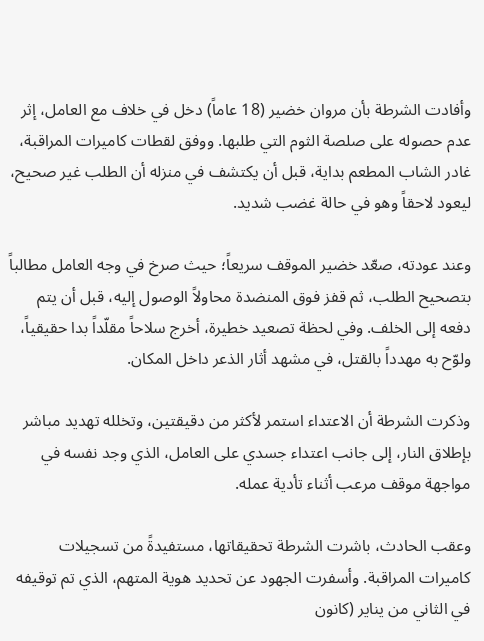وأفادت الشرطة بأن مروان خضير (18 عاماً) دخل في خلاف مع العامل، إثر عدم حصوله على صلصة الثوم التي طلبها. ووفق لقطات كاميرات المراقبة، غادر الشاب المطعم بداية، قبل أن يكتشف في منزله أن الطلب غير صحيح، ليعود لاحقاً وهو في حالة غضب شديد.

وعند عودته، صعّد خضير الموقف سريعاً؛ حيث صرخ في وجه العامل مطالباً بتصحيح الطلب، ثم قفز فوق المنضدة محاولاً الوصول إليه، قبل أن يتم دفعه إلى الخلف. وفي لحظة تصعيد خطيرة، أخرج سلاحاً مقلّداً بدا حقيقياً، ولوّح به مهدداً بالقتل، في مشهد أثار الذعر داخل المكان.

وذكرت الشرطة أن الاعتداء استمر لأكثر من دقيقتين، وتخلله تهديد مباشر بإطلاق النار، إلى جانب اعتداء جسدي على العامل، الذي وجد نفسه في مواجهة موقف مرعب أثناء تأدية عمله.

وعقب الحادث، باشرت الشرطة تحقيقاتها، مستفيدةً من تسجيلات كاميرات المراقبة. وأسفرت الجهود عن تحديد هوية المتهم، الذي تم توقيفه في الثاني من يناير (كانون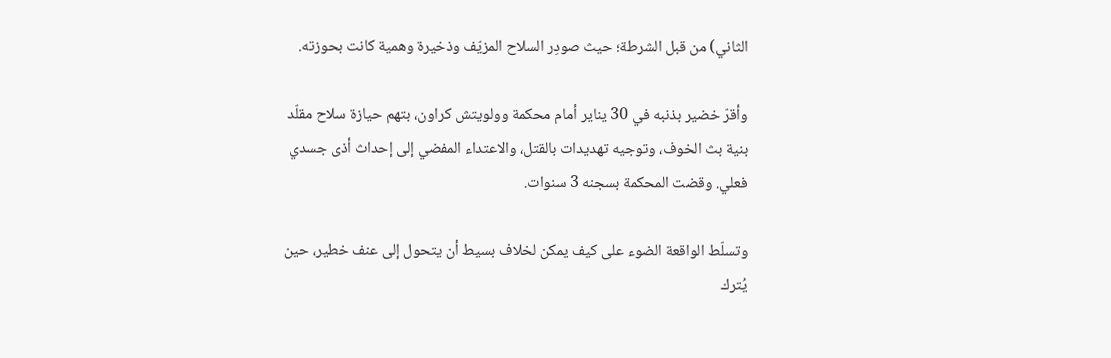الثاني) من قبل الشرطة؛ حيث صودِر السلاح المزيّف وذخيرة وهمية كانت بحوزته.

وأقرّ خضير بذنبه في 30 يناير أمام محكمة وولويتش كراون، بتهم حيازة سلاح مقلّد بنية بث الخوف، وتوجيه تهديدات بالقتل، والاعتداء المفضي إلى إحداث أذى جسدي فعلي. وقضت المحكمة بسجنه 3 سنوات.

وتسلّط الواقعة الضوء على كيف يمكن لخلاف بسيط أن يتحول إلى عنف خطير، حين يُترك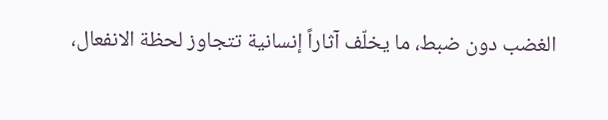الغضب دون ضبط، ما يخلّف آثاراً إنسانية تتجاوز لحظة الانفعال،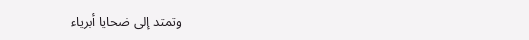وتمتد إلى ضحايا أبرياء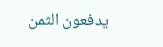يدفعون الثمن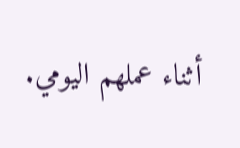أثناء عملهم اليومي.